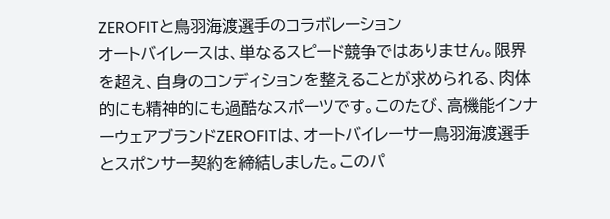ZEROFITと鳥羽海渡選手のコラボレーション
オートバイレースは、単なるスピード競争ではありません。限界を超え、自身のコンディションを整えることが求められる、肉体的にも精神的にも過酷なスポーツです。このたび、高機能インナーウェアブランドZEROFITは、オートバイレーサー鳥羽海渡選手とスポンサー契約を締結しました。このパ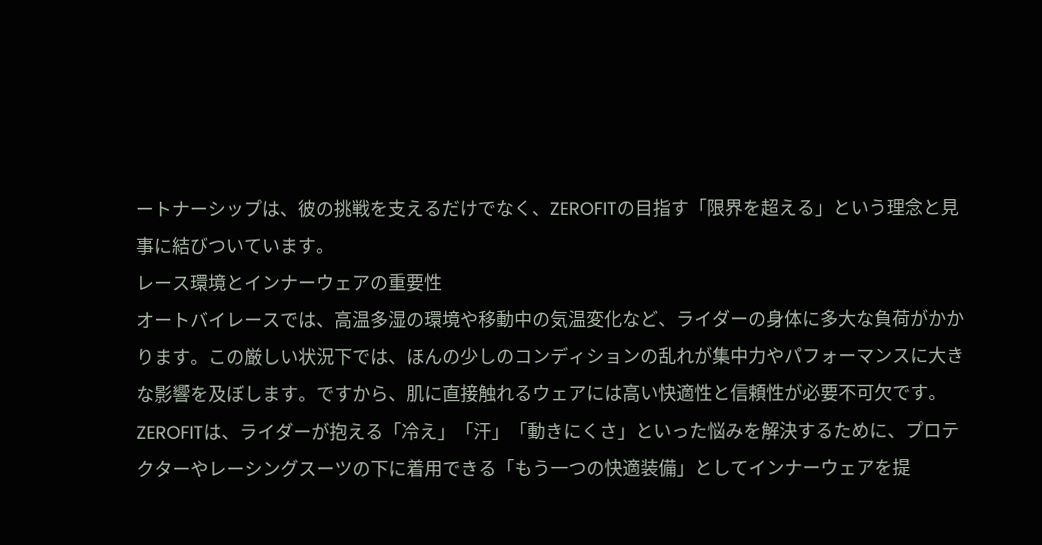ートナーシップは、彼の挑戦を支えるだけでなく、ZEROFITの目指す「限界を超える」という理念と見事に結びついています。
レース環境とインナーウェアの重要性
オートバイレースでは、高温多湿の環境や移動中の気温変化など、ライダーの身体に多大な負荷がかかります。この厳しい状況下では、ほんの少しのコンディションの乱れが集中力やパフォーマンスに大きな影響を及ぼします。ですから、肌に直接触れるウェアには高い快適性と信頼性が必要不可欠です。
ZEROFITは、ライダーが抱える「冷え」「汗」「動きにくさ」といった悩みを解決するために、プロテクターやレーシングスーツの下に着用できる「もう一つの快適装備」としてインナーウェアを提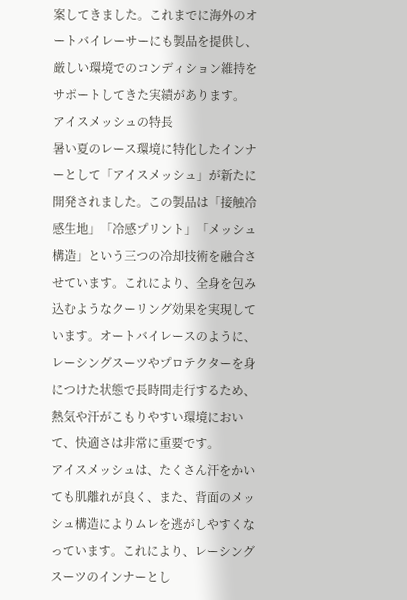案してきました。これまでに海外のオートバイレーサーにも製品を提供し、厳しい環境でのコンディション維持をサポートしてきた実績があります。
アイスメッシュの特長
暑い夏のレース環境に特化したインナーとして「アイスメッシュ」が新たに開発されました。この製品は「接触冷感生地」「冷感プリント」「メッシュ構造」という三つの冷却技術を融合させています。これにより、全身を包み込むようなクーリング効果を実現しています。オートバイレースのように、レーシングスーツやプロテクターを身につけた状態で長時間走行するため、熱気や汗がこもりやすい環境において、快適さは非常に重要です。
アイスメッシュは、たくさん汗をかいても肌離れが良く、また、背面のメッシュ構造によりムレを逃がしやすくなっています。これにより、レーシングスーツのインナーとし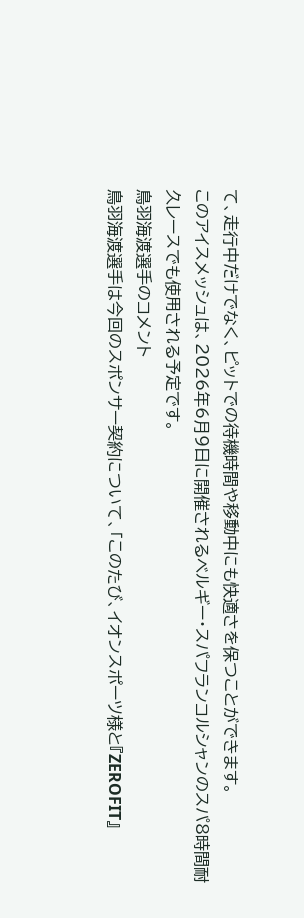て、走行中だけでなく、ピットでの待機時間や移動中にも快適さを保つことができます。
このアイスメッシュは、2026年6月9日に開催されるベルギー・スパフランコルシャンのスパ8時間耐久レースでも使用される予定です。
鳥羽海渡選手のコメント
鳥羽海渡選手は今回のスポンサー契約について、「このたび、イオンスポーツ様と『ZEROFIT』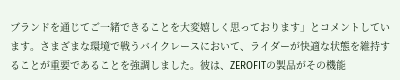ブランドを通じてご一緒できることを大変嬉しく思っております」とコメントしています。さまざまな環境で戦うバイクレースにおいて、ライダーが快適な状態を維持することが重要であることを強調しました。彼は、ZEROFITの製品がその機能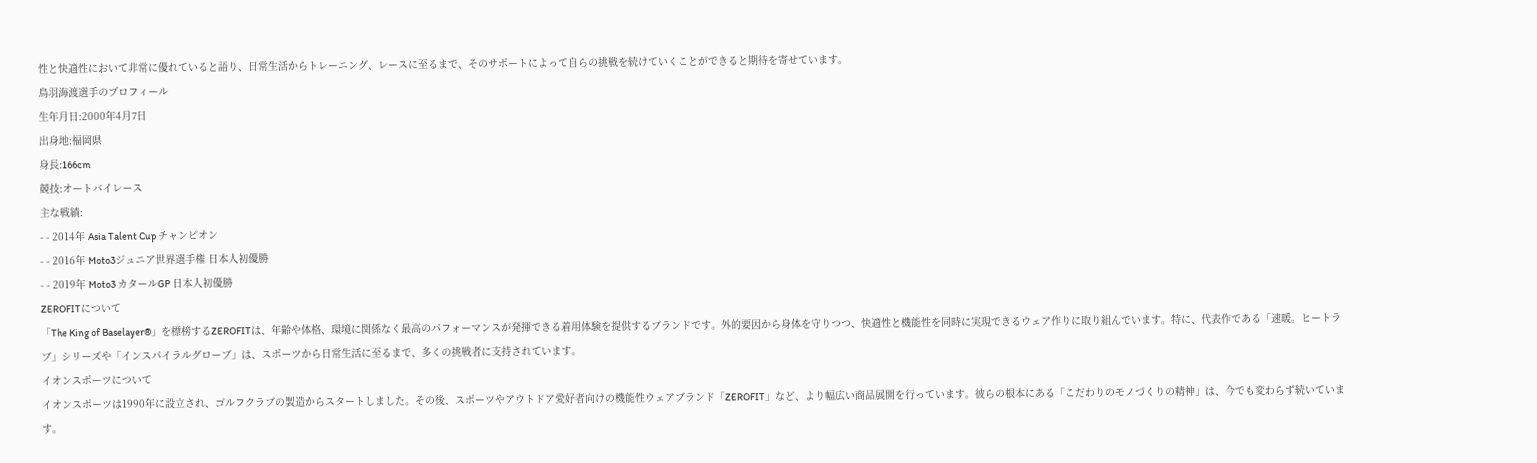性と快適性において非常に優れていると語り、日常生活からトレーニング、レースに至るまで、そのサポートによって自らの挑戦を続けていくことができると期待を寄せています。
鳥羽海渡選手のプロフィール
生年月日:2000年4月7日
出身地:福岡県
身長:166cm
競技:オートバイレース
主な戦績:
- - 2014年 Asia Talent Cup チャンピオン
- - 2016年 Moto3ジュニア世界選手権 日本人初優勝
- - 2019年 Moto3 カタールGP 日本人初優勝
ZEROFITについて
「The King of Baselayer®」を標榜するZEROFITは、年齢や体格、環境に関係なく最高のパフォーマンスが発揮できる着用体験を提供するブランドです。外的要因から身体を守りつつ、快適性と機能性を同時に実現できるウェア作りに取り組んでいます。特に、代表作である「速暖。ヒートラブ」シリーズや「インスパイラルグローブ」は、スポーツから日常生活に至るまで、多くの挑戦者に支持されています。
イオンスポーツについて
イオンスポーツは1990年に設立され、ゴルフクラブの製造からスタートしました。その後、スポーツやアウトドア愛好者向けの機能性ウェアブランド「ZEROFIT」など、より幅広い商品展開を行っています。彼らの根本にある「こだわりのモノづくりの精神」は、今でも変わらず続いています。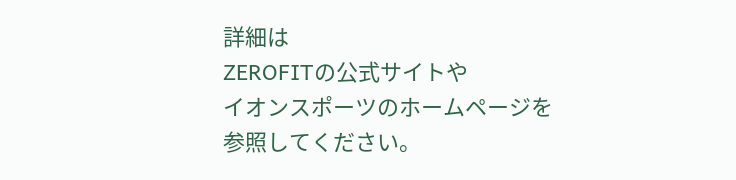詳細は
ZEROFITの公式サイトや
イオンスポーツのホームページを参照してください。